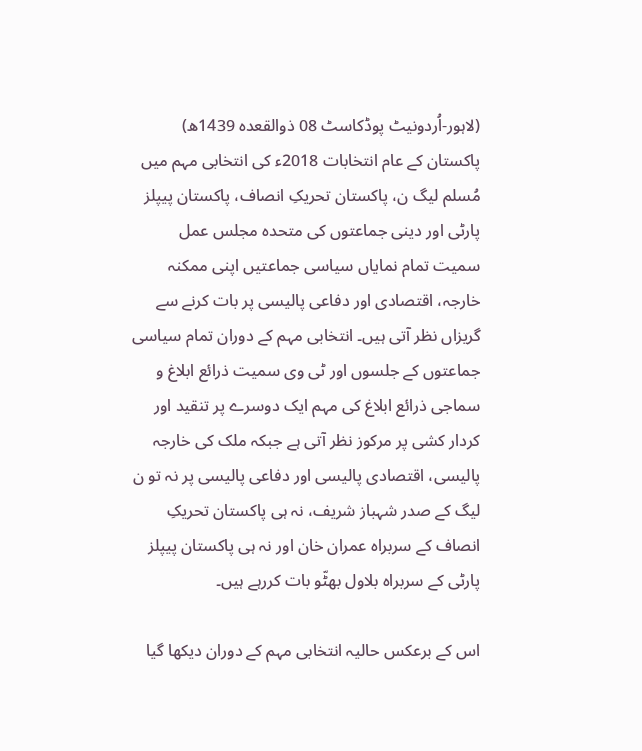(لاہور-اُردونیٹ پوڈکاسٹ 08 ذوالقعدہ 1439ھ) پاکستان کے عام انتخابات 2018ء کی انتخابی مہم میں مُسلم لیگ ن، پاکستان تحریکِ انصاف، پاکستان پیپلز پارٹی اور دینی جماعتوں کی متحدہ مجلس عمل سمیت تمام نمایاں سیاسی جماعتیں اپنی ممکنہ خارجہ، اقتصادی اور دفاعی پالیسی پر بات کرنے سے گریزاں نظر آتی ہیں۔ انتخابی مہم کے دوران تمام سیاسی جماعتوں کے جلسوں اور ٹی وی سمیت ذرائع ابلاغ و سماجی ذرائع ابلاغ کی مہم ایک دوسرے پر تنقید اور کردار کشی پر مرکوز نظر آتی ہے جبکہ ملک کی خارجہ پالیسی، اقتصادی پالیسی اور دفاعی پالیسی پر نہ تو ن لیگ کے صدر شہباز شریف، نہ ہی پاکستان تحریکِ انصاف کے سربراہ عمران خان اور نہ ہی پاکستان پیپلز پارٹی کے سربراہ بلاول بھٹّو بات کررہے ہیں۔

اس کے برعکس حالیہ انتخابی مہم کے دوران دیکھا گیا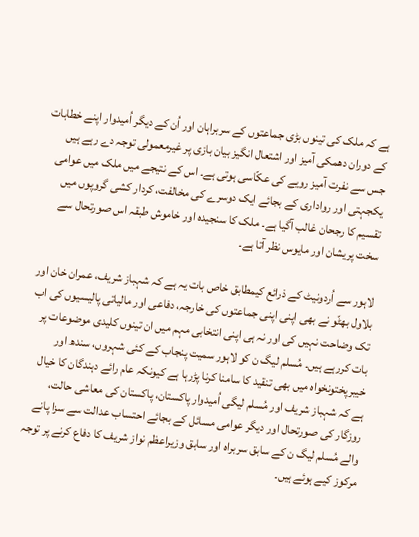ہے کہ ملک کی تینوں بڑی جماعتوں کے سربراہان اور اُن کے دیگر اُمیدوار اپنے خطابات کے دوران دھمکی آمیز اور اشتعال انگیز بیان بازی پر غیرمعمولی توجہ دے رہے ہیں جس سے نفرت آمیز رویے کی عکّاسی ہوتی ہے۔ اس کے نتیجے میں ملک میں عوامی یکجہتی اور رواداری کے بجائے ایک دوسرے کی مخالفت، کردار کشی گروپوں میں تقسیم کا رجحان غالب آگیا ہے۔ ملک کا سنجیده اور خاموش طبقہ اس صورتحال سے سخت پریشان اور مایوس نظر آتا ہے۔

لاہور سے اُردونیٹ کے ذرائع کیمطابق خاص بات یہ ہے کہ شہباز شریف، عمران خان اور بلاول بھٹّو نے بھی اپنی اپنی جماعتوں کی خارجہ، دفاعی اور مالیاتی پالیسیوں کی اب تک وضاحت نہیں کی اور نہ ہی اپنی انتخابی مہم میں ان تینوں کلیدی موضوعات پر بات کررہے ہیں۔ مُسلم لیگ ن کو لاہور سمیت پنجاب کے کئی شہروں، سندھ اور خیبرپختونخواہ میں بھی تنقید کا سامنا کرنا پڑرہا ہے کیونکہ عام رائے دہندگان کا خیال ہے کہ شہباز شریف اور مُسلم لیگی اُمیدوار پاکستان، پاکستان کی معاشی حالت، روزگار کی صورتحال اور دیگر عوامی مسائل کے بجائے احتساب عدالت سے سزا پانے والے مُسلم لیگ ن کے سابق سربراہ اور سابق وزیراعظم نواز شریف کا دفاع کرنے پر توجہ مرکوز کیے ہوئے ہیں۔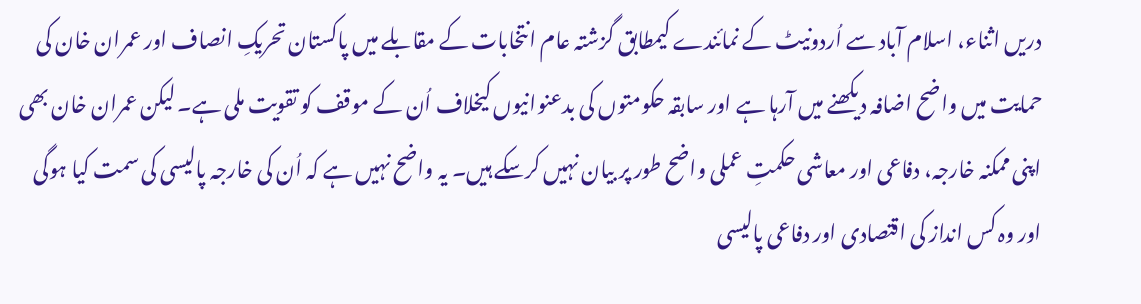دریں اثناء، اسلام آباد سے اُردونیٹ کے نمائندے کیمطابق گزشتہ عام انتخابات کے مقابلے میں پاکستان تحریکِ انصاف اور عمران خان کی حمایت میں واضح اضافہ دیکھنے میں آرہا ہے اور سابقہ حکومتوں کی بدعنوانیوں کیخلاف اُن کے موقف کو تقویت ملی ہے۔ لیکن عمران خان بھی اپنی ممکنہ خارجہ، دفاعی اور معاشی حکمتِ عملی واضح طور پر بیان نہیں کرسکے ہیں۔ یہ واضح نہیں ہے کہ اُن کی خارجہ پالیسی کی سمت کیا ہوگی اور وہ کس انداز کی اقتصادی اور دفاعی پالیسی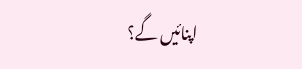اپنائیں گے؟